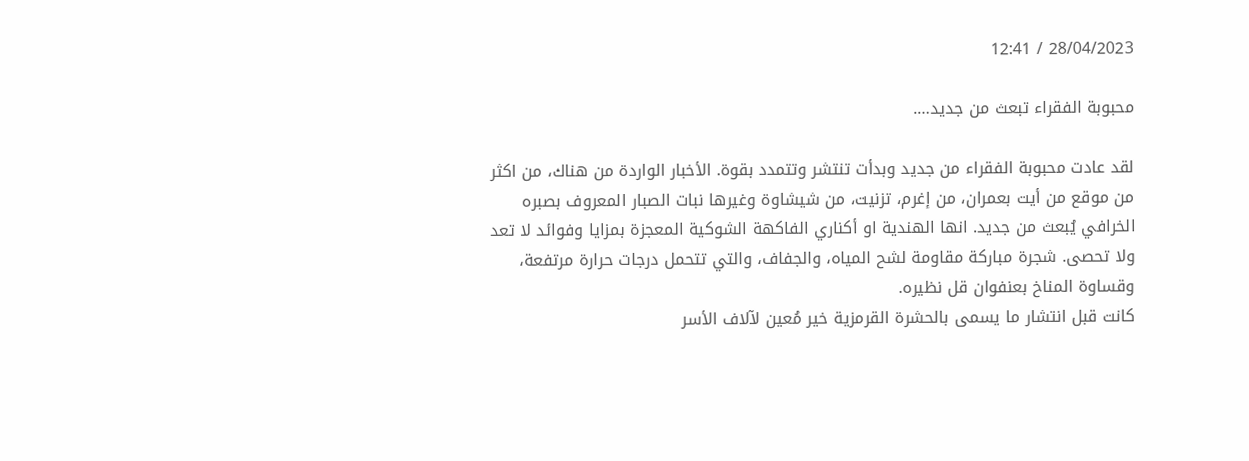28/04/2023 / 12:41

محبوبة الفقراء تبعث من جديد….

لقد عادت محبوبة الفقراء من جديد وبدأت تنتشر وتتمدد بقوة. الأخبار الواردة من هناك، من اكثر من موقع من أيت بعمران، من إغرم، تزنيت، من شيشاوة وغيرها نبات الصبار المعروف بصبره الخرافي يُبعث من جديد. انها الهندية او أكناري الفاكهة الشوكية المعجزة بمزايا وفوائد لا تعد ولا تحصى. شجرة مباركة مقاومة لشح المياه، والجفاف، والتي تتحمل درجات حرارة مرتفعة، وقساوة المناخ بعنفوان قل نظيره.
كانت قبل انتشار ما يسمى بالحشرة القرمزية خير مُعين لآلاف الأسر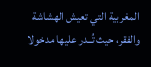المغربية التي تعيش الهشاشة والفقر، حيث تُــدر عليها مدخولا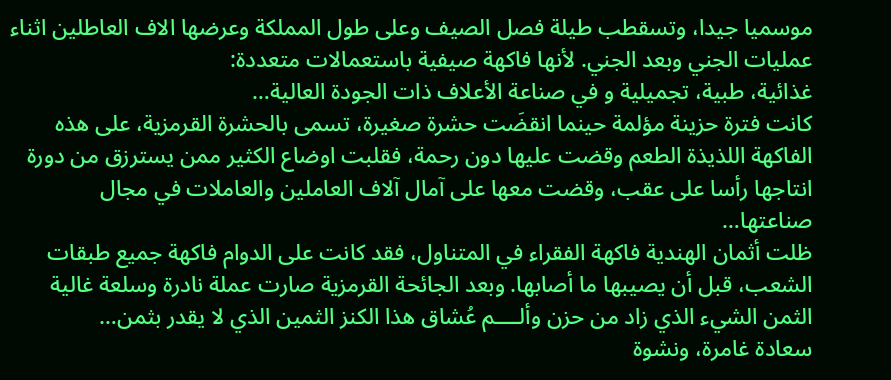موسميا جيدا، وتسقطب طيلة فصل الصيف وعلى طول المملكة وعرضها الاف العاطلين اثناء عمليات الجني وبعد الجني. لأنها فاكهة صيفية باستعمالات متعددة:
غذائية، طبية، تجميلية و في صناعة الأعلاف ذات الجودة العالية…
كانت فترة حزينة مؤلمة حينما انقضَت حشرة صغيرة، تسمى بالحشرة القرمزية، على هذه الفاكهة اللذيذة الطعم وقضت عليها دون رحمة، فقلبت اوضاع الكثير ممن يسترزق من دورة انتاجها رأسا على عقب، وقضت معها على آمال آلاف العاملين والعاملات في مجال صناعتها…
ظلت أثمان الهندية فاكهة الفقراء في المتناول، فقد كانت على الدوام فاكهة جميع طبقات الشعب، قبل أن يصيبها ما أصابها. وبعد الجائحة القرمزية صارت عملة نادرة وسلعة غالية الثمن الشيء الذي زاد من حزن وألــــم عُشاق هذا الكنز الثمين الذي لا يقدر بثمن…
سعادة غامرة، ونشوة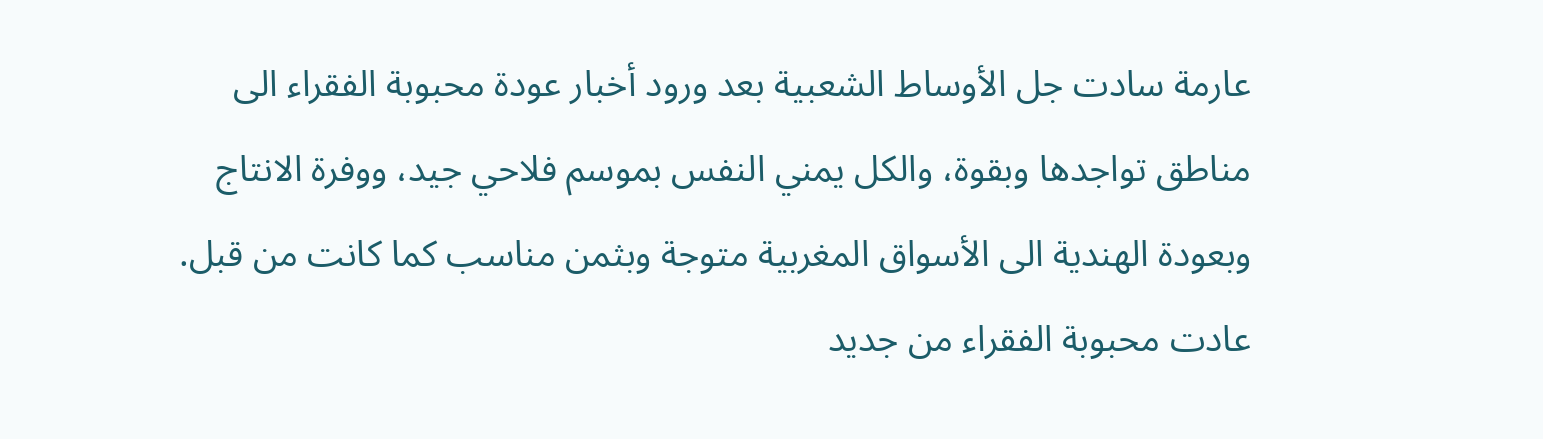عارمة سادت جل الأوساط الشعبية بعد ورود أخبار عودة محبوبة الفقراء الى مناطق تواجدها وبقوة، والكل يمني النفس بموسم فلاحي جيد، ووفرة الانتاج وبعودة الهندية الى الأسواق المغربية متوجة وبثمن مناسب كما كانت من قبل.
عادت محبوبة الفقراء من جديد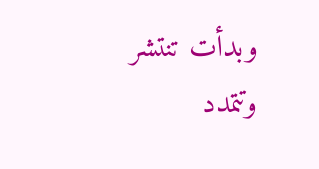وبدأت تنتشر وتتمدد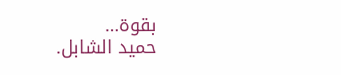بقوة…
حميد الشابل.